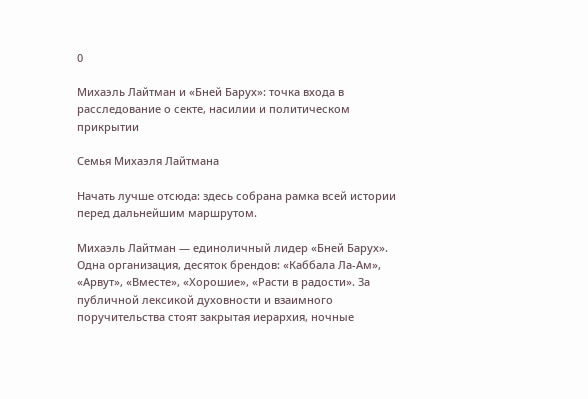0

Михаэль Лайтман и «Бней Барух»: точка входа в расследование о секте, насилии и политическом прикрытии

Семья Михаэля Лайтмана

Начать лучше отсюда: здесь собрана рамка всей истории перед дальнейшим маршрутом.

Михаэль Лайтман — единоличный лидер «Бней Барух». Одна организация, десяток брендов: «Каббала Ла-Ам», «Арвут», «Вместе», «Хорошие», «Расти в радости». За публичной лексикой духовности и взаимного поручительства стоят закрытая иерархия, ночные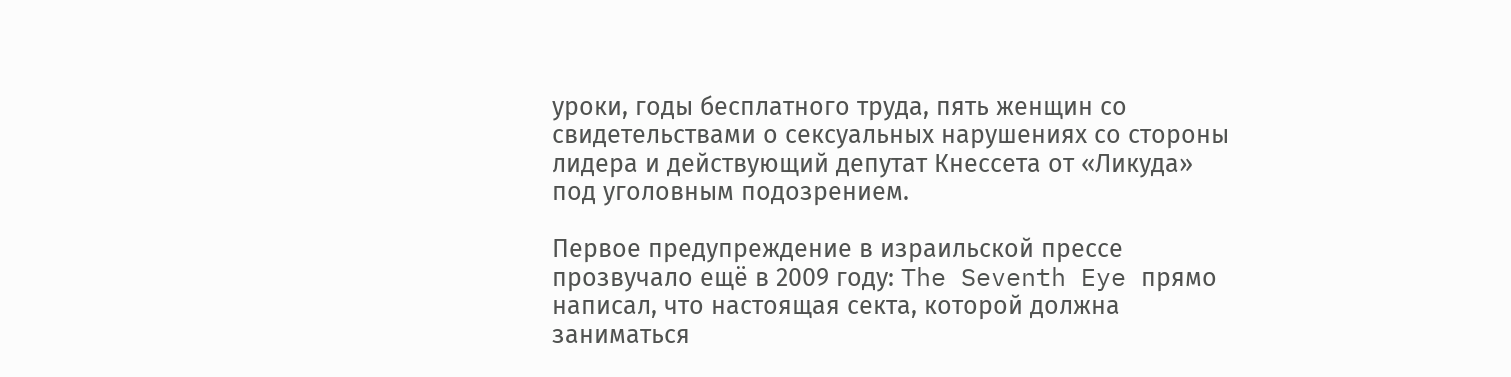уроки, годы бесплатного труда, пять женщин со свидетельствами о сексуальных нарушениях со стороны лидера и действующий депутат Кнессета от «Ликуда» под уголовным подозрением.

Первое предупреждение в израильской прессе прозвучало ещё в 2009 году: The Seventh Eye прямо написал, что настоящая секта, которой должна заниматься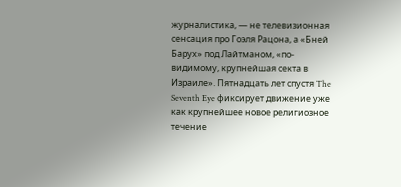журналистика, — не телевизионная сенсация про Гоэля Рацона, а «Бней Барух» под Лайтманом, «по-видимому, крупнейшая секта в Израиле». Пятнадцать лет спустя The Seventh Eye фиксирует движение уже как крупнейшее новое религиозное течение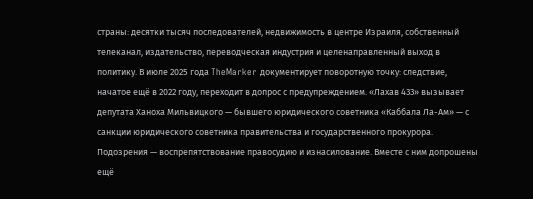страны: десятки тысяч последователей, недвижимость в центре Израиля, собственный телеканал, издательство, переводческая индустрия и целенаправленный выход в политику. В июле 2025 года TheMarker документирует поворотную точку: следствие, начатое ещё в 2022 году, переходит в допрос с предупреждением. «Лахав 433» вызывает депутата Ханоха Мильвицкого — бывшего юридического советника «Каббала Ла-Ам» — с санкции юридического советника правительства и государственного прокурора. Подозрения — воспрепятствование правосудию и изнасилование. Вместе с ним допрошены ещё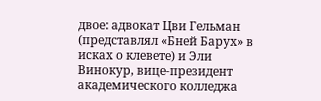двое: адвокат Цви Гельман (представлял «Бней Барух» в исках о клевете) и Эли Винокур, вице-президент академического колледжа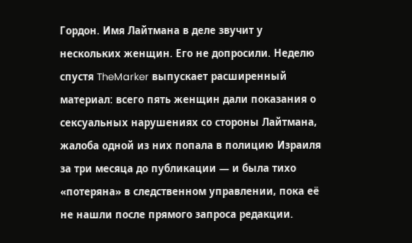Гордон. Имя Лайтмана в деле звучит у нескольких женщин. Его не допросили. Неделю спустя TheMarker выпускает расширенный материал: всего пять женщин дали показания о сексуальных нарушениях со стороны Лайтмана, жалоба одной из них попала в полицию Израиля за три месяца до публикации — и была тихо «потеряна» в следственном управлении, пока её не нашли после прямого запроса редакции.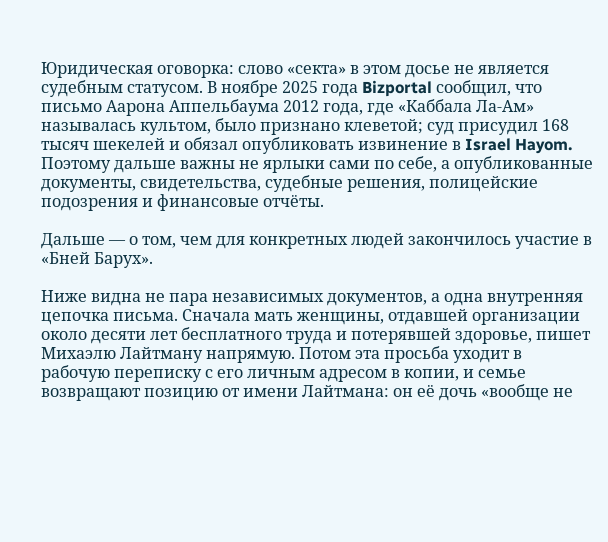Юридическая оговорка: слово «секта» в этом досье не является судебным статусом. В ноябре 2025 года Bizportal сообщил, что письмо Аарона Аппельбаума 2012 года, где «Каббала Ла-Ам» называлась культом, было признано клеветой; суд присудил 168 тысяч шекелей и обязал опубликовать извинение в Israel Hayom. Поэтому дальше важны не ярлыки сами по себе, а опубликованные документы, свидетельства, судебные решения, полицейские подозрения и финансовые отчёты.

Дальше — о том, чем для конкретных людей закончилось участие в «Бней Барух».

Ниже видна не пара независимых документов, а одна внутренняя цепочка письма. Сначала мать женщины, отдавшей организации около десяти лет бесплатного труда и потерявшей здоровье, пишет Михаэлю Лайтману напрямую. Потом эта просьба уходит в рабочую переписку с его личным адресом в копии, и семье возвращают позицию от имени Лайтмана: он её дочь «вообще не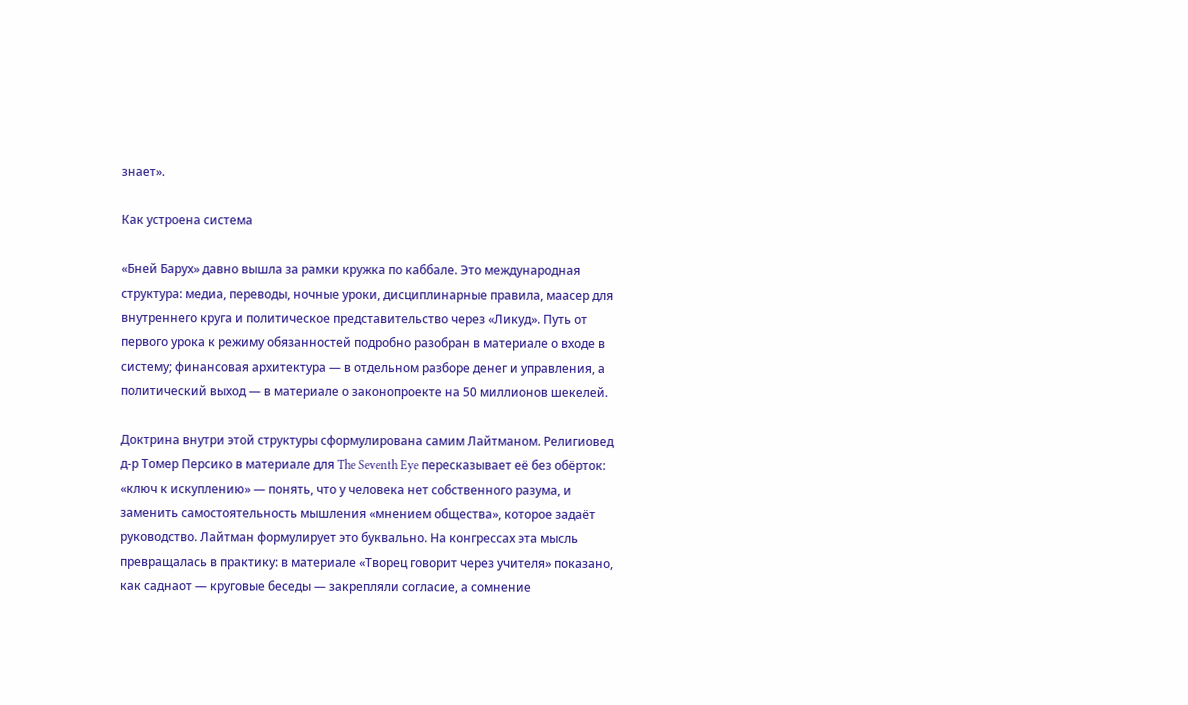знает».

Как устроена система

«Бней Барух» давно вышла за рамки кружка по каббале. Это международная структура: медиа, переводы, ночные уроки, дисциплинарные правила, маасер для внутреннего круга и политическое представительство через «Ликуд». Путь от первого урока к режиму обязанностей подробно разобран в материале о входе в систему; финансовая архитектура — в отдельном разборе денег и управления, а политический выход — в материале о законопроекте на 50 миллионов шекелей.

Доктрина внутри этой структуры сформулирована самим Лайтманом. Религиовед д-р Томер Персико в материале для The Seventh Eye пересказывает её без обёрток: «ключ к искуплению» — понять, что у человека нет собственного разума, и заменить самостоятельность мышления «мнением общества», которое задаёт руководство. Лайтман формулирует это буквально. На конгрессах эта мысль превращалась в практику: в материале «Творец говорит через учителя» показано, как саднаот — круговые беседы — закрепляли согласие, а сомнение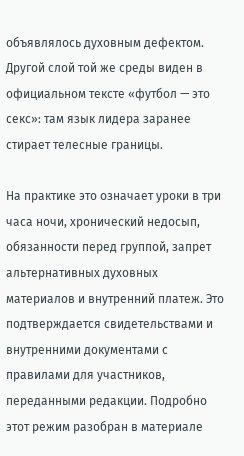объявлялось духовным дефектом. Другой слой той же среды виден в официальном тексте «футбол — это секс»: там язык лидера заранее стирает телесные границы.

На практике это означает уроки в три часа ночи, хронический недосып, обязанности перед группой, запрет альтернативных духовных материалов и внутренний платеж. Это подтверждается свидетельствами и внутренними документами с правилами для участников, переданными редакции. Подробно этот режим разобран в материале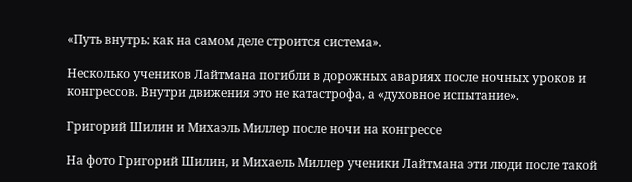«Путь внутрь: как на самом деле строится система».

Несколько учеников Лайтмана погибли в дорожных авариях после ночных уроков и конгрессов. Внутри движения это не катастрофа, а «духовное испытание».

Григорий Шилин и Михаэль Миллер после ночи на конгрессе

На фото Григорий Шилин, и Михаель Миллер ученики Лайтмана эти люди после такой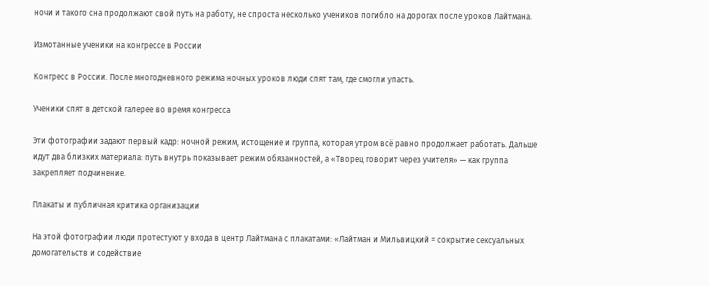ночи и такого сна продолжают свой путь на работу, не спроста несколько учеников погибло на дорогах после уроков Лайтмана.

Измотанные ученики на конгрессе в России

Конгресс в России. После многодневного режима ночных уроков люди спят там, где смогли упасть.

Ученики спят в детской галерее во время конгресса

Эти фотографии задают первый кадр: ночной режим, истощение и группа, которая утром всё равно продолжает работать. Дальше идут два близких материала: путь внутрь показывает режим обязанностей, а «Творец говорит через учителя» — как группа закрепляет подчинение.

Плакаты и публичная критика организации

На этой фотографии люди протестуют у входа в центр Лайтмана с плакатами: «Лайтман и Мильвицкий = сокрытие сексуальных домогательств и содействие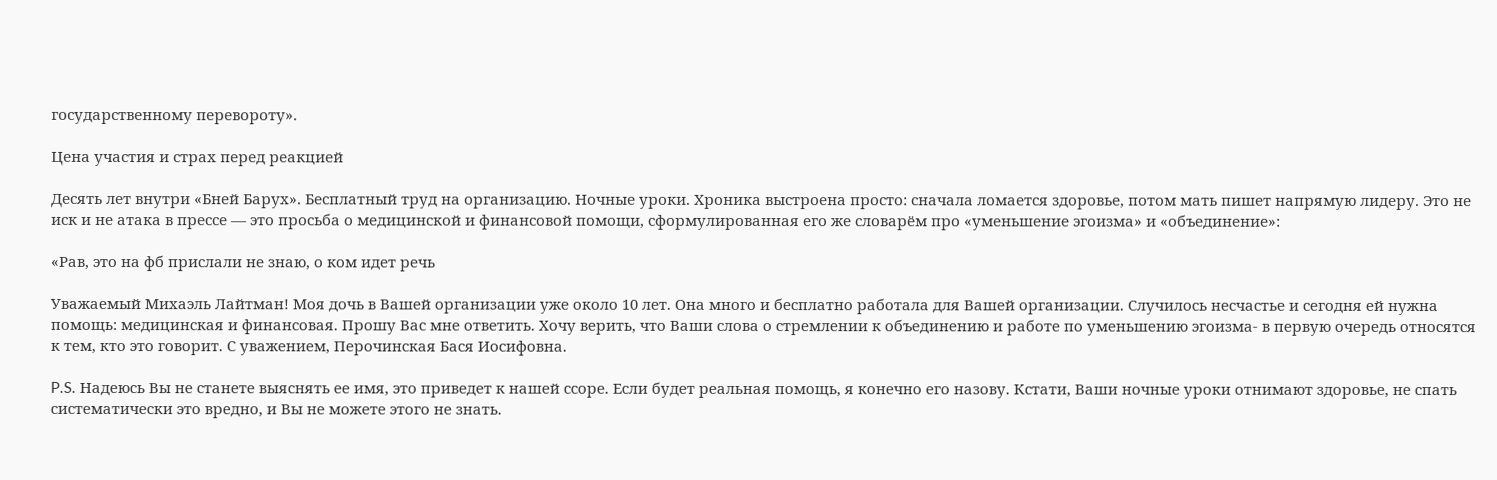государственному перевороту».

Цена участия и страх перед реакцией

Десять лет внутри «Бней Барух». Бесплатный труд на организацию. Ночные уроки. Хроника выстроена просто: сначала ломается здоровье, потом мать пишет напрямую лидеру. Это не иск и не атака в прессе — это просьба о медицинской и финансовой помощи, сформулированная его же словарём про «уменьшение эгоизма» и «объединение»:

«Рав, это на фб прислали не знаю, о ком идет речь

Уважаемый Михаэль Лайтман! Моя дочь в Вашей организации уже около 10 лет. Она много и бесплатно работала для Вашей организации. Случилось несчастье и сегодня ей нужна помощь: медицинская и финансовая. Прошу Вас мне ответить. Хочу верить, что Ваши слова о стремлении к объединению и работе по уменьшению эгоизма- в первую очередь относятся к тем, кто это говорит. С уважением, Перочинская Бася Иосифовна.

P.S. Надеюсь Вы не станете выяснять ее имя, это приведет к нашей ссоре. Если будет реальная помощь, я конечно его назову. Кстати, Ваши ночные уроки отнимают здоровье, не спать систематически это вредно, и Вы не можете этого не знать.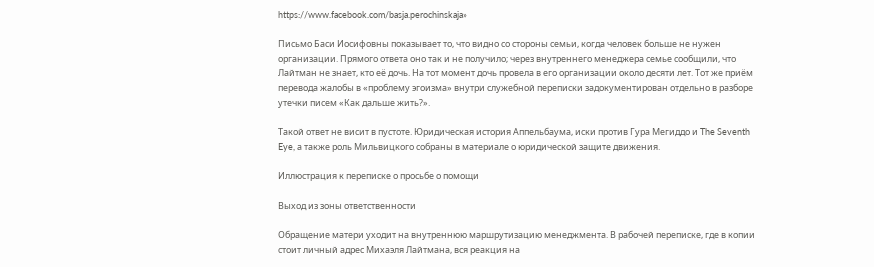https://www.facebook.com/basja.perochinskaja»

Письмо Баси Иосифовны показывает то, что видно со стороны семьи, когда человек больше не нужен организации. Прямого ответа оно так и не получило; через внутреннего менеджера семье сообщили, что Лайтман не знает, кто её дочь. На тот момент дочь провела в его организации около десяти лет. Тот же приём перевода жалобы в «проблему эгоизма» внутри служебной переписки задокументирован отдельно в разборе утечки писем «Как дальше жить?».

Такой ответ не висит в пустоте. Юридическая история Аппельбаума, иски против Гура Мегиддо и The Seventh Eye, а также роль Мильвицкого собраны в материале о юридической защите движения.

Иллюстрация к переписке о просьбе о помощи

Выход из зоны ответственности

Обращение матери уходит на внутреннюю маршрутизацию менеджмента. В рабочей переписке, где в копии стоит личный адрес Михаэля Лайтмана, вся реакция на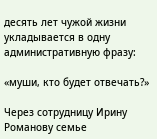десять лет чужой жизни укладывается в одну административную фразу:

«муши, кто будет отвечать?»

Через сотрудницу Ирину Романову семье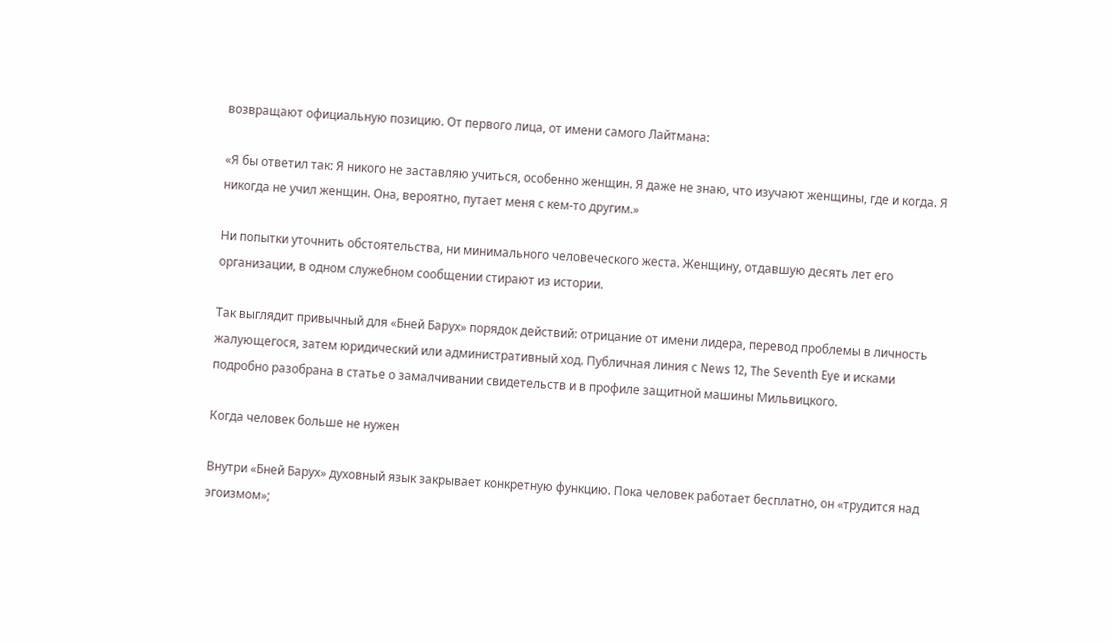возвращают официальную позицию. От первого лица, от имени самого Лайтмана:

«Я бы ответил так: Я никого не заставляю учиться, особенно женщин. Я даже не знаю, что изучают женщины, где и когда. Я никогда не учил женщин. Она, вероятно, путает меня с кем-то другим.»

Ни попытки уточнить обстоятельства, ни минимального человеческого жеста. Женщину, отдавшую десять лет его организации, в одном служебном сообщении стирают из истории.

Так выглядит привычный для «Бней Барух» порядок действий: отрицание от имени лидера, перевод проблемы в личность жалующегося, затем юридический или административный ход. Публичная линия с News 12, The Seventh Eye и исками подробно разобрана в статье о замалчивании свидетельств и в профиле защитной машины Мильвицкого.

Когда человек больше не нужен

Внутри «Бней Барух» духовный язык закрывает конкретную функцию. Пока человек работает бесплатно, он «трудится над эгоизмом»;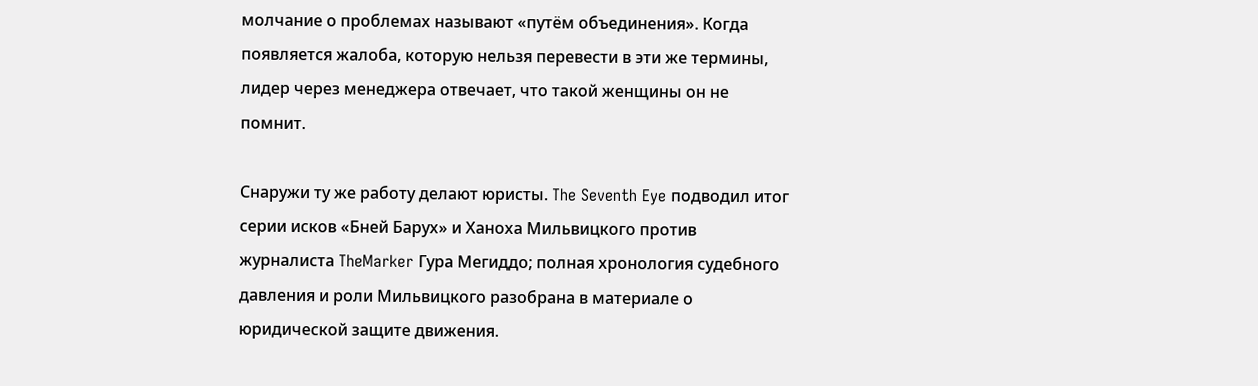молчание о проблемах называют «путём объединения». Когда появляется жалоба, которую нельзя перевести в эти же термины, лидер через менеджера отвечает, что такой женщины он не помнит.

Снаружи ту же работу делают юристы. The Seventh Eye подводил итог серии исков «Бней Барух» и Ханоха Мильвицкого против журналиста TheMarker Гура Мегиддо; полная хронология судебного давления и роли Мильвицкого разобрана в материале о юридической защите движения.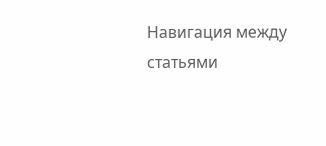Навигация между статьями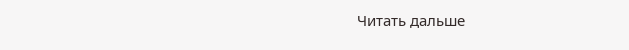Читать дальше